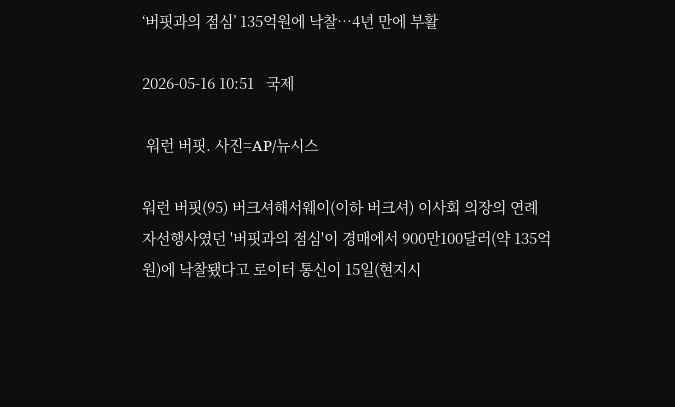‘버핏과의 점심’ 135억원에 낙찰…4년 만에 부활

2026-05-16 10:51   국제

 워런 버핏. 사진=AP/뉴시스

워런 버핏(95) 버크셔해서웨이(이하 버크셔) 이사회 의장의 연례 자선행사였던 '버핏과의 점심'이 경매에서 900만100달러(약 135억원)에 낙찰됐다고 로이터 통신이 15일(현지시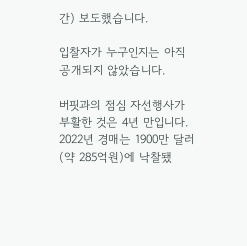간) 보도했습니다.

입찰자가 누구인지는 아직 공개되지 않았습니다.

버핏과의 점심 자선행사가 부활한 것은 4년 만입니다. 2022년 경매는 1900만 달러(약 285억원)에 낙찰됐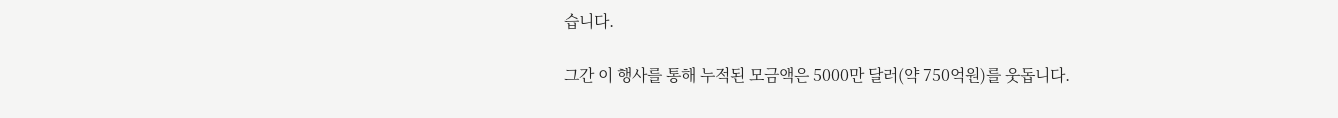습니다.

그간 이 행사를 통해 누적된 모금액은 5000만 달러(약 750억원)를 웃돕니다.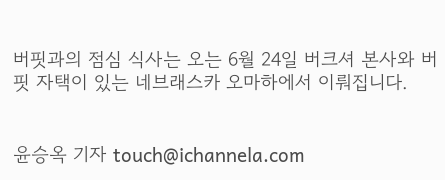버핏과의 점심 식사는 오는 6월 24일 버크셔 본사와 버핏 자택이 있는 네브래스카 오마하에서 이뤄집니다.


윤승옥 기자 touch@ichannela.com